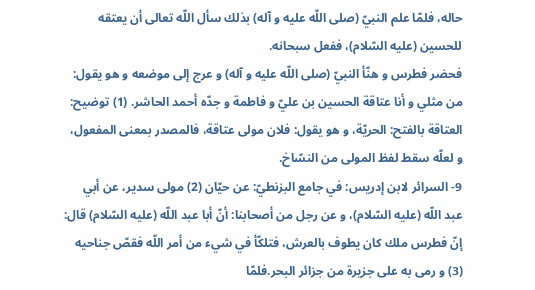حاله، فلمّا علم النبيّ (صلى اللّه عليه و آله) بذلك سأل اللّه تعالى أن يعتقه للحسين (عليه السّلام)، ففعل سبحانه.
فحضر فطرس و هنّأ النبيّ (صلى اللّه عليه و آله) و عرج إلى موضعه و هو يقول: من مثلي و أنا عتاقة الحسين بن عليّ و فاطمة و جدّه أحمد الحاشر. (1) توضيح: العتاقة بالفتح: الحريّة، و هو يقول: فلان مولى عتاقة، فالمصدر بمعنى المفعول، و لعلّه سقط لفظ المولى من النسّاخ.
9- السرائر لابن إدريس: في جامع البزنطيّ: عن حيّان (2) مولى سدير، عن أبي عبد اللّه (عليه السّلام)، و عن رجل من أصحابنا: أنّ أبا عبد اللّه (عليه السّلام) قال: إنّ فطرس ملك كان يطوف بالعرش، فتلكّأ في شيء من أمر اللّه فقصّ جناحيه (3) و رمى به على جزيرة من جزائر البحر.فلمّا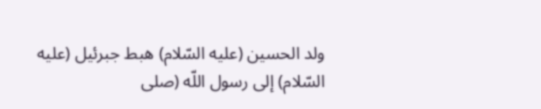ولد الحسين (عليه السّلام) هبط جبرئيل (عليه السّلام) إلى رسول اللّه (صلى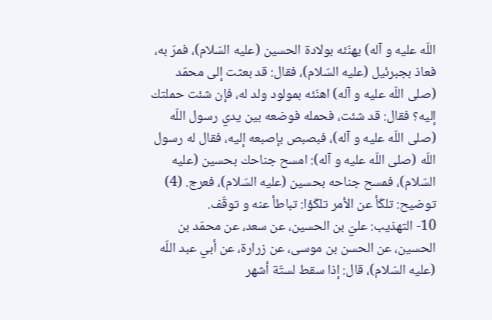اللّه عليه و آله) يهنّئه بولادة الحسين (عليه السّلام)، فمرّ به، فعاذ بجبرئيل (عليه السّلام)، فقال: قد بعثت إلى محمّد (صلى اللّه عليه و آله) اهنّئه بمولود ولد له، فإن شئت حملتك إليه؟ فقال: قد شئت، فحمله فوضعه بين يدي رسول اللّه (صلى اللّه عليه و آله)، فبصبص بإصبعه إليه، فقال له رسول اللّه (صلى اللّه عليه و آله): امسح جناحك بحسين (عليه السّلام)، فمسح جناحه بحسين (عليه السّلام)، فعرج. (4) توضيح: تلكّأ عن الأمر تلكّؤا: تباطأ عنه و توقّف.
10- التهذيب: عليّ بن الحسين، عن سعد، عن محمّد بن الحسين، عن الحسن بن موسى، عن زرارة، عن أبي عبد اللّه (عليه السّلام)، قال: إذا سقط لستّة أشهر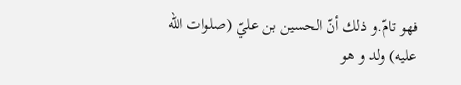فهو تامّ.و ذلك أنّ الحسين بن عليّ (صلوات الله عليه) ولد و هو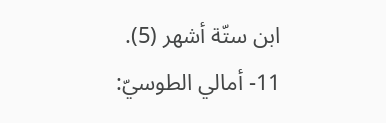ابن ستّة أشهر (5).
11- أمالي الطوسيّ: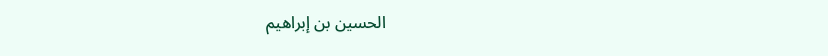الحسين بن إبراهيم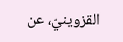القزوينيّ، عن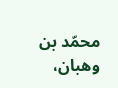محمّد بن وهبان،